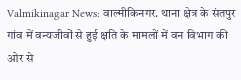Valmikinagar News: वाल्मीकिनगर. थाना क्षेत्र के संतपुर गांव में वन्यजीवों से हुई क्षति के मामलों में वन विभाग की ओर से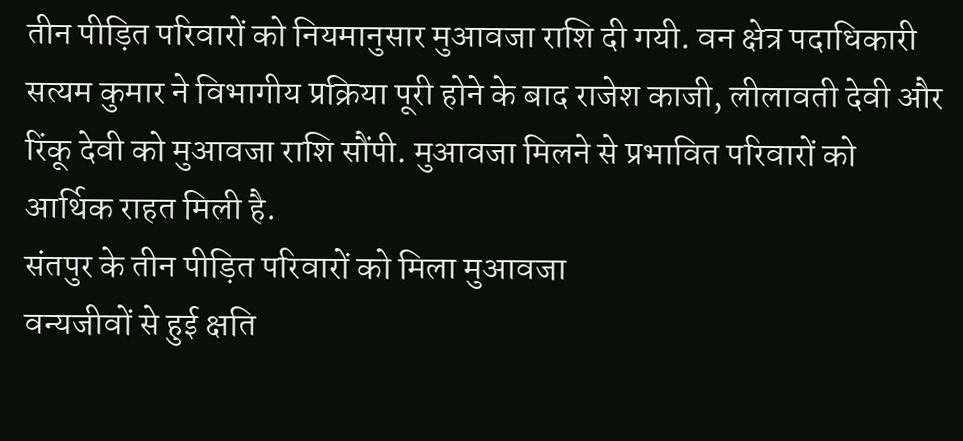तीन पीड़ित परिवारों को नियमानुसार मुआवजा राशि दी गयी. वन क्षेत्र पदाधिकारी सत्यम कुमार ने विभागीय प्रक्रिया पूरी होने के बाद राजेश काजी, लीलावती देवी और रिंकू देवी को मुआवजा राशि सौंपी. मुआवजा मिलने से प्रभावित परिवारों को आर्थिक राहत मिली है.
संतपुर के तीन पीड़ित परिवारों को मिला मुआवजा
वन्यजीवों से हुई क्षति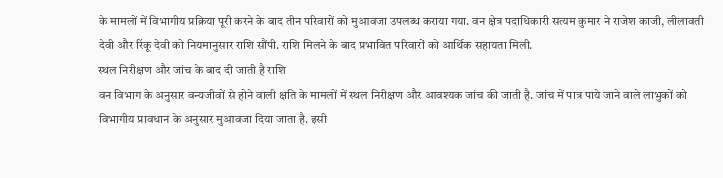के मामलों में विभागीय प्रक्रिया पूरी करने के बाद तीन परिवारों को मुआवजा उपलब्ध कराया गया. वन क्षेत्र पदाधिकारी सत्यम कुमार ने राजेश काजी, लीलावती देवी और रिंकू देवी को नियमानुसार राशि सौंपी. राशि मिलने के बाद प्रभावित परिवारों को आर्थिक सहायता मिली.
स्थल निरीक्षण और जांच के बाद दी जाती है राशि
वन विभाग के अनुसार वन्यजीवों से होने वाली क्षति के मामलों में स्थल निरीक्षण और आवश्यक जांच की जाती है. जांच में पात्र पाये जाने वाले लाभुकों को विभागीय प्रावधान के अनुसार मुआवजा दिया जाता है. इसी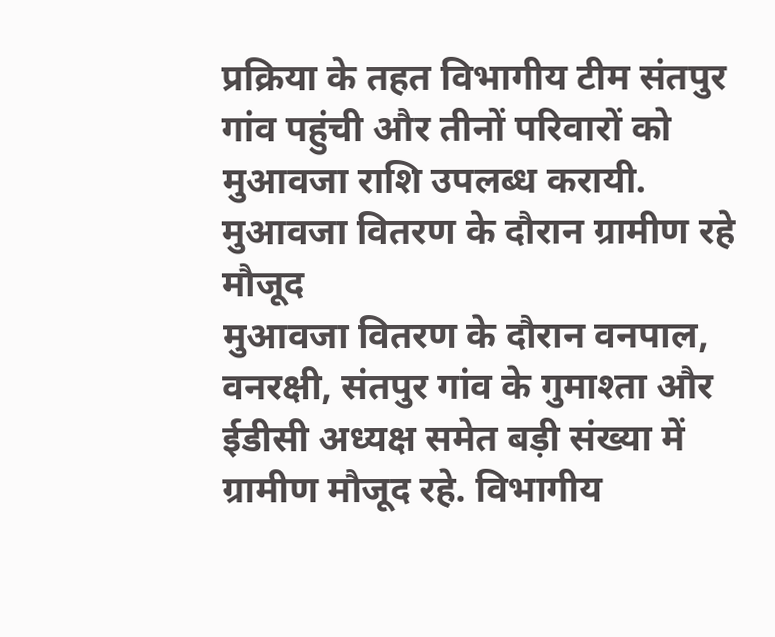प्रक्रिया के तहत विभागीय टीम संतपुर गांव पहुंची और तीनों परिवारों को मुआवजा राशि उपलब्ध करायी.
मुआवजा वितरण के दौरान ग्रामीण रहे मौजूद
मुआवजा वितरण के दौरान वनपाल, वनरक्षी, संतपुर गांव के गुमाश्ता और ईडीसी अध्यक्ष समेत बड़ी संख्या में ग्रामीण मौजूद रहे. विभागीय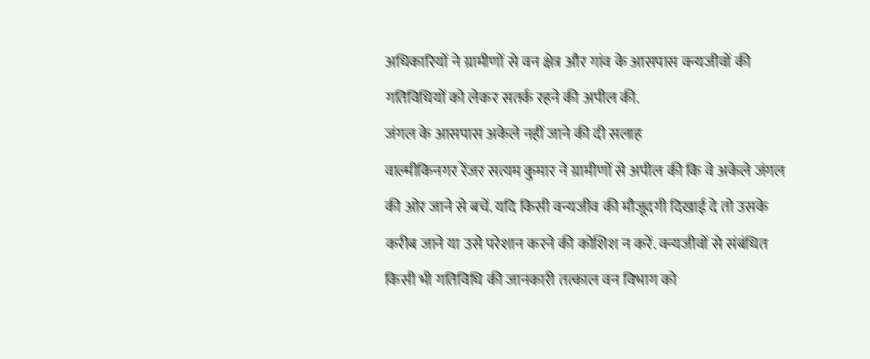अधिकारियों ने ग्रामीणों से वन क्षेत्र और गांव के आसपास वन्यजीवों की गतिविधियों को लेकर सतर्क रहने की अपील की.
जंगल के आसपास अकेले नहीं जाने की दी सलाह
वाल्मीकिनगर रेंजर सत्यम कुमार ने ग्रामीणों से अपील की कि वे अकेले जंगल की ओर जाने से बचें. यदि किसी वन्यजीव की मौजूदगी दिखाई दे तो उसके करीब जाने या उसे परेशान करने की कोशिश न करें. वन्यजीवों से संबंधित किसी भी गतिविधि की जानकारी तत्काल वन विभाग को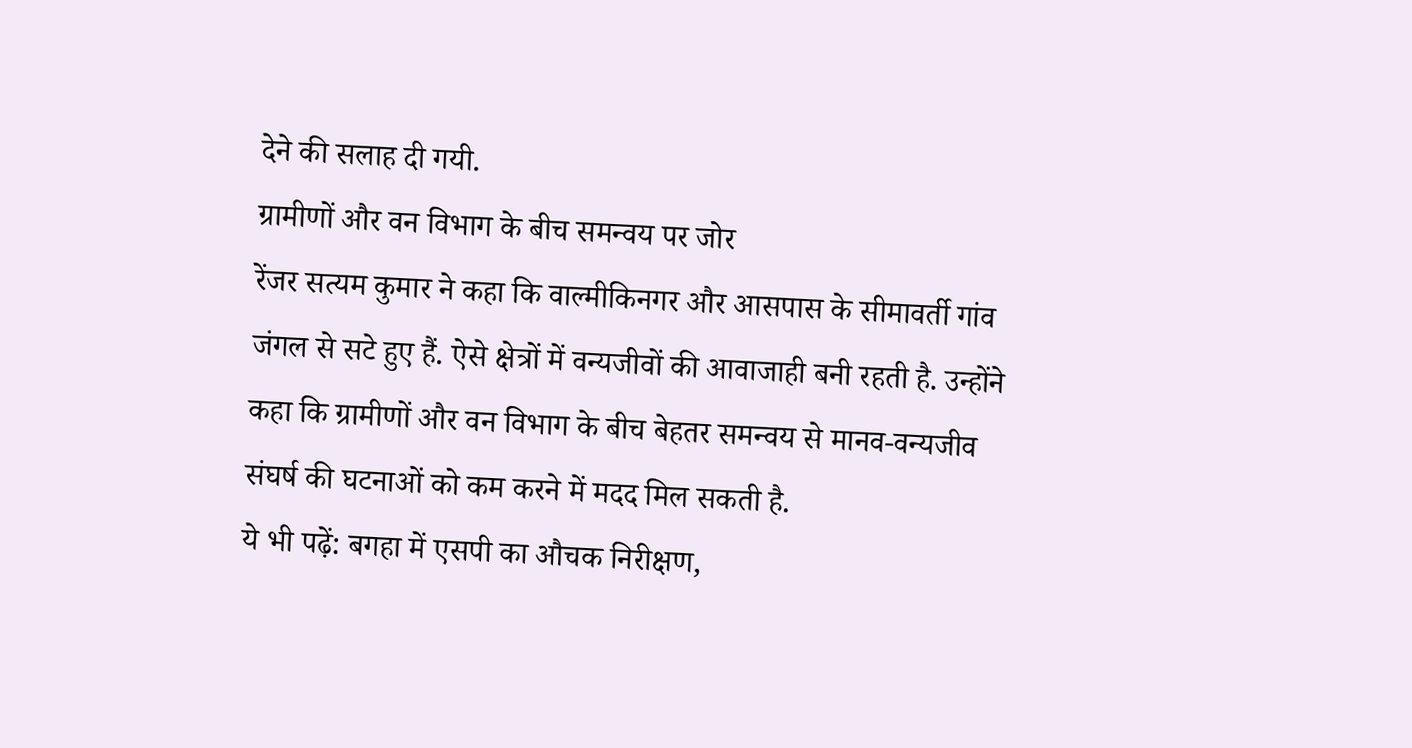देने की सलाह दी गयी.
ग्रामीणों और वन विभाग के बीच समन्वय पर जोर
रेंजर सत्यम कुमार ने कहा कि वाल्मीकिनगर और आसपास के सीमावर्ती गांव जंगल से सटे हुए हैं. ऐसे क्षेत्रों में वन्यजीवों की आवाजाही बनी रहती है. उन्होंने कहा कि ग्रामीणों और वन विभाग के बीच बेहतर समन्वय से मानव-वन्यजीव संघर्ष की घटनाओं को कम करने में मदद मिल सकती है.
ये भी पढ़ें: बगहा में एसपी का औचक निरीक्षण,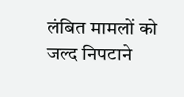लंबित मामलों को जल्द निपटाने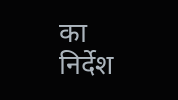का निर्देश